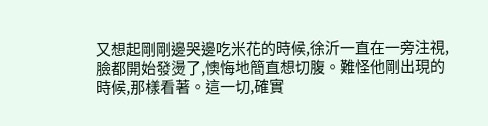又想起剛剛邊哭邊吃米花的時候,徐沂一直在一旁注視,臉都開始發燙了,懊悔地簡直想切腹。難怪他剛出現的時候,那樣看著。這一切,確實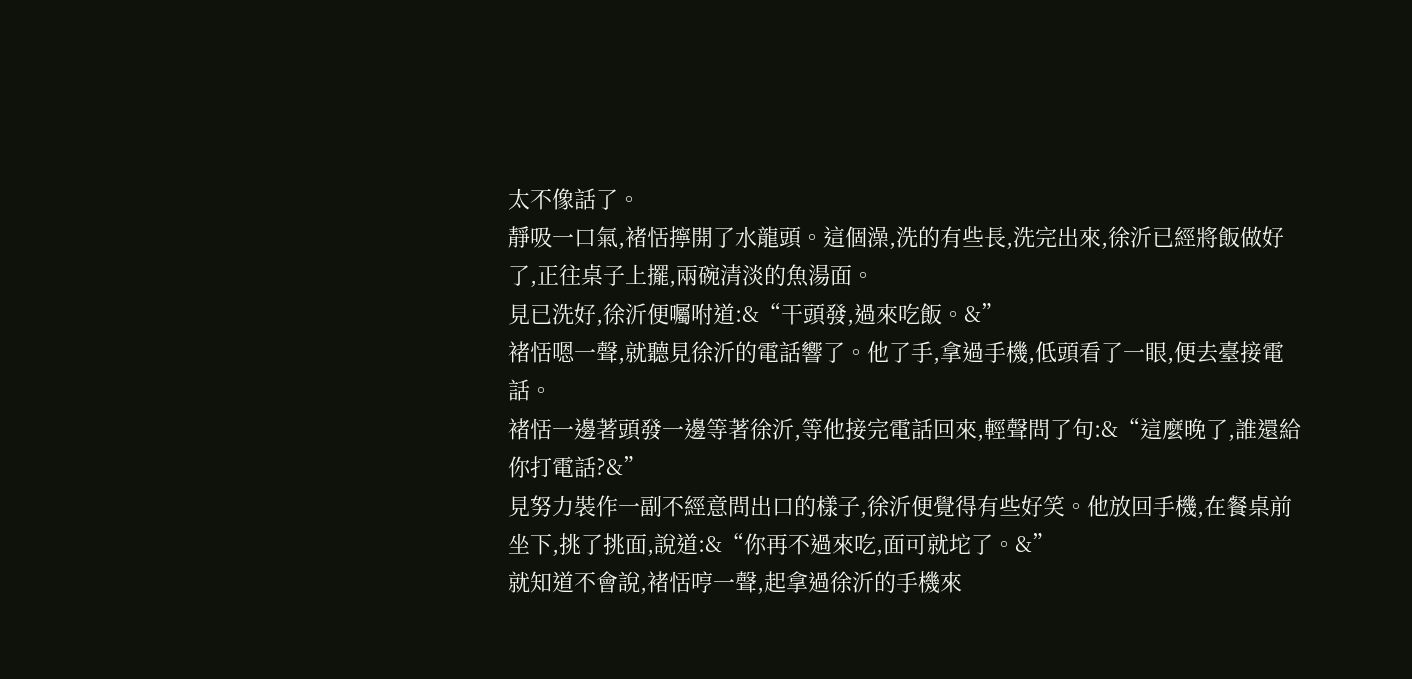太不像話了。
靜吸一口氣,褚恬擰開了水龍頭。這個澡,洗的有些長,洗完出來,徐沂已經將飯做好了,正往桌子上擺,兩碗清淡的魚湯面。
見已洗好,徐沂便囑咐道:&“干頭發,過來吃飯。&”
褚恬嗯一聲,就聽見徐沂的電話響了。他了手,拿過手機,低頭看了一眼,便去臺接電話。
褚恬一邊著頭發一邊等著徐沂,等他接完電話回來,輕聲問了句:&“這麼晚了,誰還給你打電話?&”
見努力裝作一副不經意問出口的樣子,徐沂便覺得有些好笑。他放回手機,在餐桌前坐下,挑了挑面,說道:&“你再不過來吃,面可就坨了。&”
就知道不會說,褚恬哼一聲,起拿過徐沂的手機來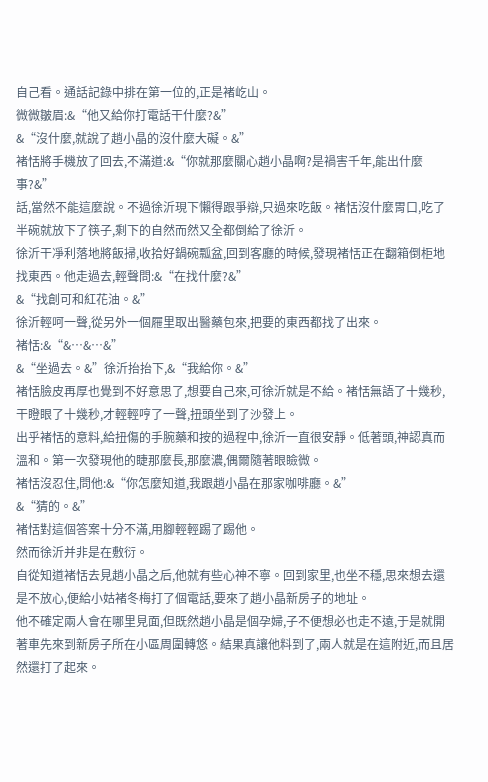自己看。通話記錄中排在第一位的,正是褚屹山。
微微皺眉:&“他又給你打電話干什麼?&”
&“沒什麼,就說了趙小晶的沒什麼大礙。&”
褚恬將手機放了回去,不滿道:&“你就那麼關心趙小晶啊?是禍害千年,能出什麼事?&”
話,當然不能這麼說。不過徐沂現下懶得跟爭辯,只過來吃飯。褚恬沒什麼胃口,吃了半碗就放下了筷子,剩下的自然而然又全都倒給了徐沂。
徐沂干凈利落地將飯掃,收拾好鍋碗瓢盆,回到客廳的時候,發現褚恬正在翻箱倒柜地找東西。他走過去,輕聲問:&“在找什麼?&”
&“找創可和紅花油。&”
徐沂輕呵一聲,從另外一個屜里取出醫藥包來,把要的東西都找了出來。
褚恬:&“&…&…&”
&“坐過去。&”徐沂抬抬下,&“我給你。&”
褚恬臉皮再厚也覺到不好意思了,想要自己來,可徐沂就是不給。褚恬無語了十幾秒,干瞪眼了十幾秒,才輕輕哼了一聲,扭頭坐到了沙發上。
出乎褚恬的意料,給扭傷的手腕藥和按的過程中,徐沂一直很安靜。低著頭,神認真而溫和。第一次發現他的睫那麼長,那麼濃,偶爾隨著眼瞼微。
褚恬沒忍住,問他:&“你怎麼知道,我跟趙小晶在那家咖啡廳。&”
&“猜的。&”
褚恬對這個答案十分不滿,用腳輕輕踢了踢他。
然而徐沂并非是在敷衍。
自從知道褚恬去見趙小晶之后,他就有些心神不寧。回到家里,也坐不穩,思來想去還是不放心,便給小姑褚冬梅打了個電話,要來了趙小晶新房子的地址。
他不確定兩人會在哪里見面,但既然趙小晶是個孕婦,子不便想必也走不遠,于是就開著車先來到新房子所在小區周圍轉悠。結果真讓他料到了,兩人就是在這附近,而且居然還打了起來。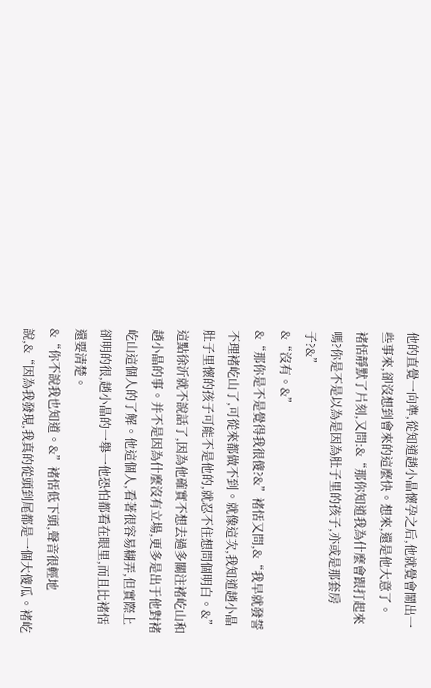他的直覺一向準,從知道趙小晶懷孕之后,他就覺會鬧出一些事來,卻沒想到會來的這麼快。想來,還是他大意了。
褚恬靜默了片刻,又問:&“那你知道我為什麼會跟打起來嗎?你是不是以為是因為肚子里的孩子,亦或是那套房子?&”
&“沒有。&”
&“那你是不是覺得我很傻?&”褚恬又問,&“我早就發誓不理褚屹山了,可從來都做不到。就像這次,我知道趙小晶肚子里懷的孩子可能不是他的,就忍不住想問個明白。&”
這點徐沂就不說話了,因為他確實不想去過多關注褚屹山和趙小晶的事。并不是因為什麼沒有立場,更多是出于他對褚屹山這個人的了解。他這個人,看著很容易糊弄,但實際上卻明的很,趙小晶的一舉一他恐怕都看在眼里,而且比褚恬還要清楚。
&“你不說我也知道。&”褚恬低下頭,聲音很輕地說,&“因為我發現,我真的從頭到尾都是一個大傻瓜。褚屹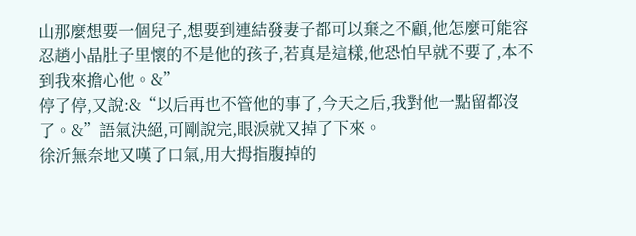山那麼想要一個兒子,想要到連結發妻子都可以棄之不顧,他怎麼可能容忍趙小晶肚子里懷的不是他的孩子,若真是這樣,他恐怕早就不要了,本不到我來擔心他。&”
停了停,又說:&“以后再也不管他的事了,今天之后,我對他一點留都沒了。&”語氣決絕,可剛說完,眼淚就又掉了下來。
徐沂無奈地又嘆了口氣,用大拇指腹掉的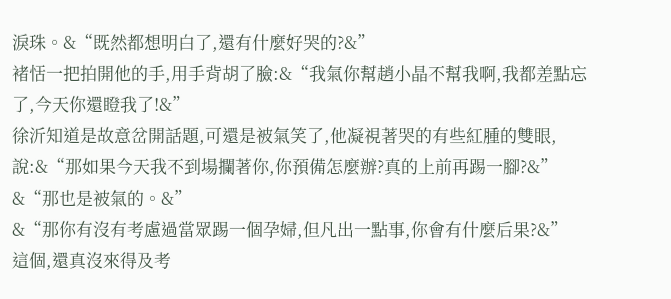淚珠。&“既然都想明白了,還有什麼好哭的?&”
褚恬一把拍開他的手,用手背胡了臉:&“我氣你幫趙小晶不幫我啊,我都差點忘了,今天你還瞪我了!&”
徐沂知道是故意岔開話題,可還是被氣笑了,他凝視著哭的有些紅腫的雙眼,說:&“那如果今天我不到場攔著你,你預備怎麼辦?真的上前再踢一腳?&”
&“那也是被氣的。&”
&“那你有沒有考慮過當眾踢一個孕婦,但凡出一點事,你會有什麼后果?&”
這個,還真沒來得及考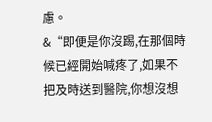慮。
&“即便是你沒踢,在那個時候已經開始喊疼了,如果不把及時送到醫院,你想沒想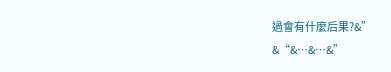過會有什麼后果?&”
&“&…&…&”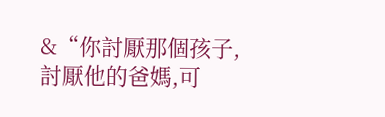&“你討厭那個孩子,討厭他的爸媽,可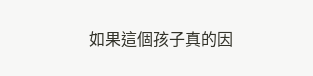如果這個孩子真的因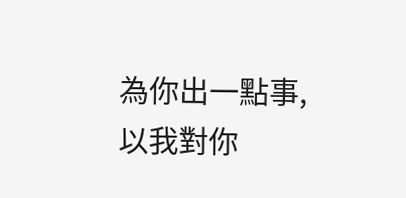為你出一點事,以我對你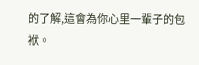的了解,這會為你心里一輩子的包袱。